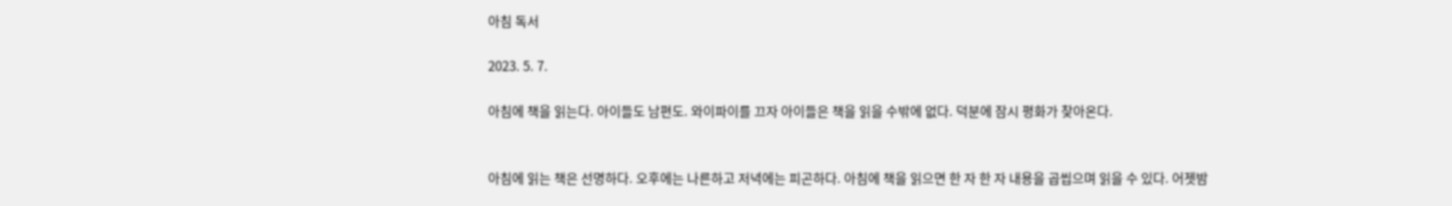아침 독서

2023. 5. 7.

아침에 책을 읽는다. 아이들도 남편도. 와이파이를 끄자 아이들은 책을 읽을 수밖에 없다. 덕분에 잠시 평화가 찾아온다.


아침에 읽는 책은 선명하다. 오후에는 나른하고 저녁에는 피곤하다. 아침에 책을 읽으면 한 자 한 자 내용을 곱씹으며 읽을 수 있다. 어젯밤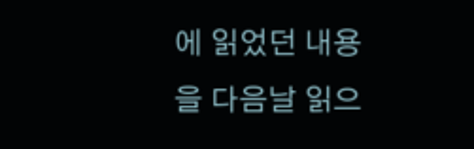에 읽었던 내용을 다음날 읽으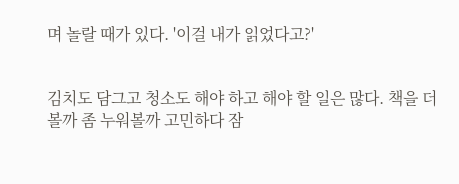며 놀랄 때가 있다. '이걸 내가 읽었다고?'


김치도 담그고 청소도 해야 하고 해야 할 일은 많다. 책을 더 볼까 좀 누워볼까 고민하다 잠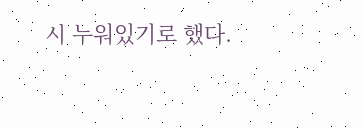시 누워있기로 했다.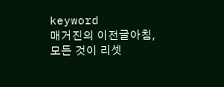keyword
매거진의 이전글아침, 모든 것이 리셋